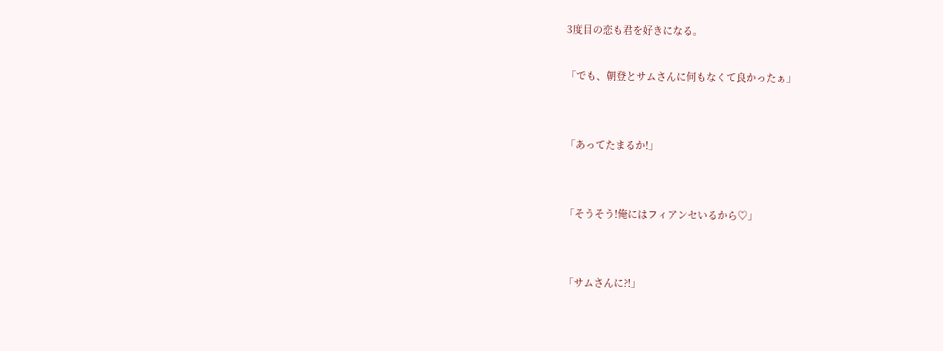3度目の恋も君を好きになる。

「でも、朝登とサムさんに何もなくて良かったぁ」


「あってたまるか!」


「そうそう!俺にはフィアンセいるから♡」


「サムさんに?!」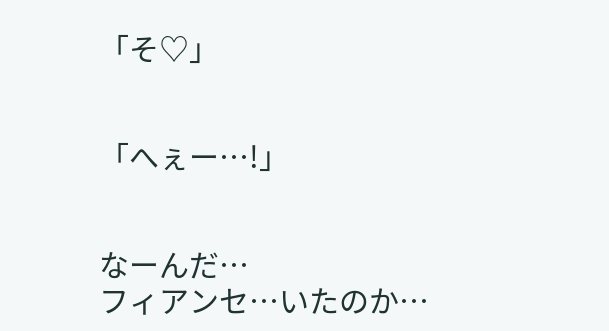「そ♡」


「へぇー…!」


なーんだ…
フィアンセ…いたのか…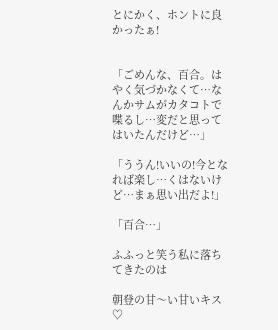とにかく、ホントに良かったぁ!


「ごめんな、百合。はやく気づかなくて…なんかサムがカタコトで喋るし…変だと思ってはいたんだけど…」

「ううん!いいの!今となれば楽し…くはないけど…まぁ思い出だよ!」

「百合…」

ふふっと笑う私に落ちてきたのは

朝登の甘〜い甘いキス♡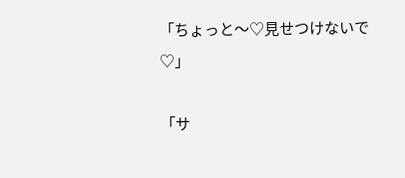「ちょっと〜♡見せつけないで♡」

「サ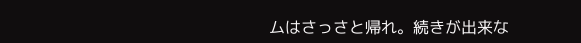ムはさっさと帰れ。続きが出来な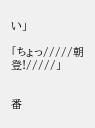い」

「ちょっ/////朝登!/////」


番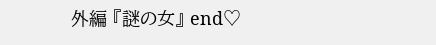外編 『謎の女』 end♡